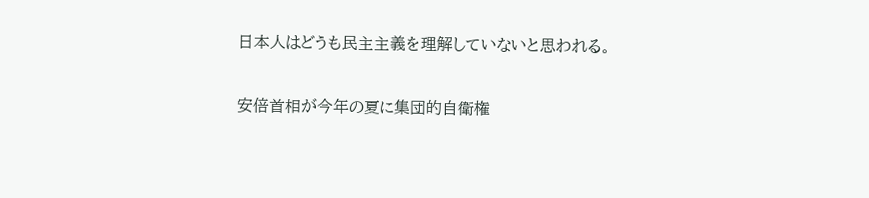日本人はどうも民主主義を理解していないと思われる。

安倍首相が今年の夏に集団的自衛権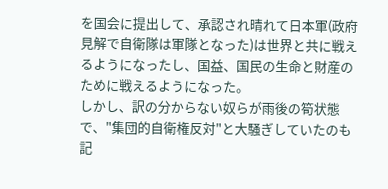を国会に提出して、承認され晴れて日本軍(政府見解で自衛隊は軍隊となった)は世界と共に戦えるようになったし、国益、国民の生命と財産のために戦えるようになった。
しかし、訳の分からない奴らが雨後の筍状態で、"集団的自衛権反対"と大騒ぎしていたのも記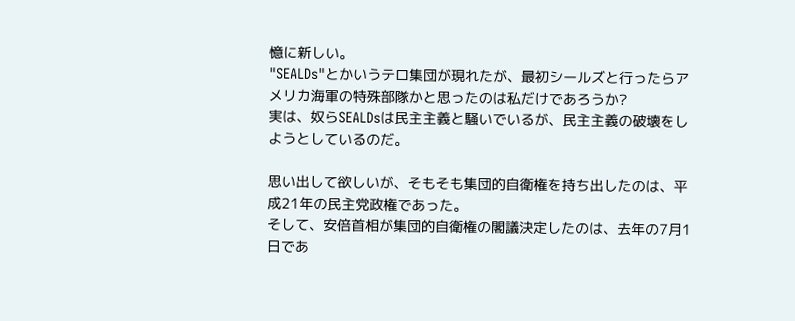憶に新しい。
"SEALDs"とかいうテロ集団が現れたが、最初シールズと行ったらアメリカ海軍の特殊部隊かと思ったのは私だけであろうか?
実は、奴らSEALDsは民主主義と騒いでいるが、民主主義の破壊をしようとしているのだ。

思い出して欲しいが、そもそも集団的自衛権を持ち出したのは、平成21年の民主党政権であった。
そして、安倍首相が集団的自衛権の閣議決定したのは、去年の7月1日であ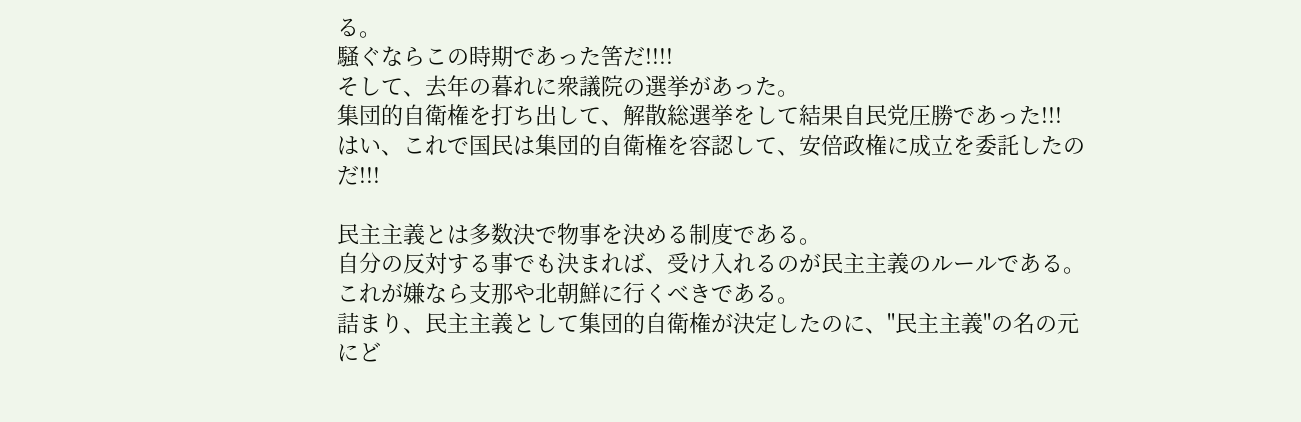る。
騒ぐならこの時期であった筈だ!!!!
そして、去年の暮れに衆議院の選挙があった。
集団的自衛権を打ち出して、解散総選挙をして結果自民党圧勝であった!!!
はい、これで国民は集団的自衛権を容認して、安倍政権に成立を委託したのだ!!!

民主主義とは多数決で物事を決める制度である。
自分の反対する事でも決まれば、受け入れるのが民主主義のルールである。
これが嫌なら支那や北朝鮮に行くべきである。
詰まり、民主主義として集団的自衛権が決定したのに、"民主主義"の名の元にど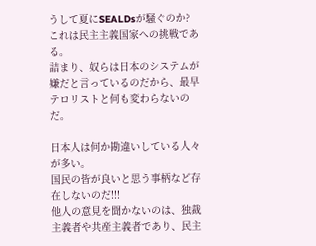うして夏にSEALDsが騒ぐのか?
これは民主主義国家への挑戦である。
詰まり、奴らは日本のシステムが嫌だと言っているのだから、最早テロリストと何も変わらないのだ。

日本人は何か勘違いしている人々が多い。
国民の皆が良いと思う事柄など存在しないのだ!!!
他人の意見を聞かないのは、独裁主義者や共産主義者であり、民主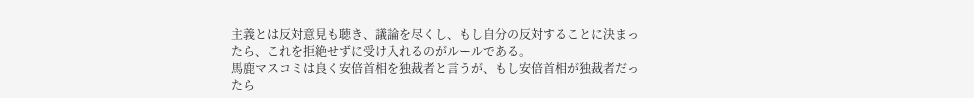主義とは反対意見も聴き、議論を尽くし、もし自分の反対することに決まったら、これを拒絶せずに受け入れるのがルールである。
馬鹿マスコミは良く安倍首相を独裁者と言うが、もし安倍首相が独裁者だったら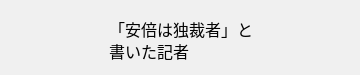「安倍は独裁者」と書いた記者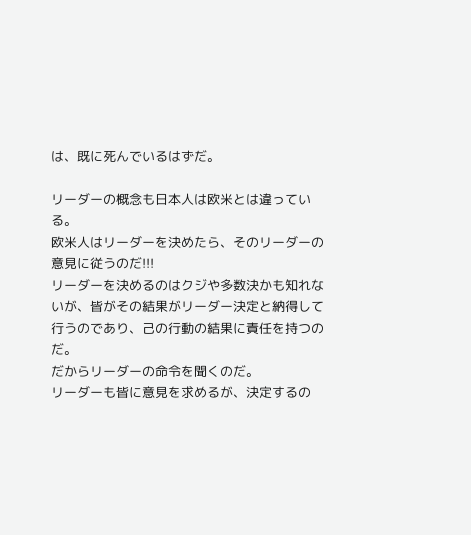は、既に死んでいるはずだ。

リーダーの概念も日本人は欧米とは違っている。
欧米人はリーダーを決めたら、そのリーダーの意見に従うのだ!!!
リーダーを決めるのはクジや多数決かも知れないが、皆がその結果がリーダー決定と納得して行うのであり、己の行動の結果に責任を持つのだ。
だからリーダーの命令を聞くのだ。
リーダーも皆に意見を求めるが、決定するの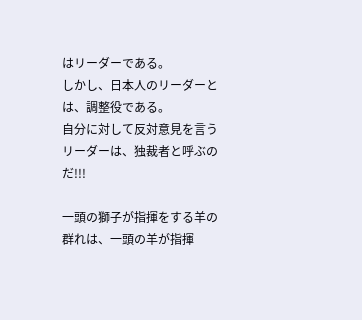はリーダーである。
しかし、日本人のリーダーとは、調整役である。
自分に対して反対意見を言うリーダーは、独裁者と呼ぶのだ!!!

一頭の獅子が指揮をする羊の群れは、一頭の羊が指揮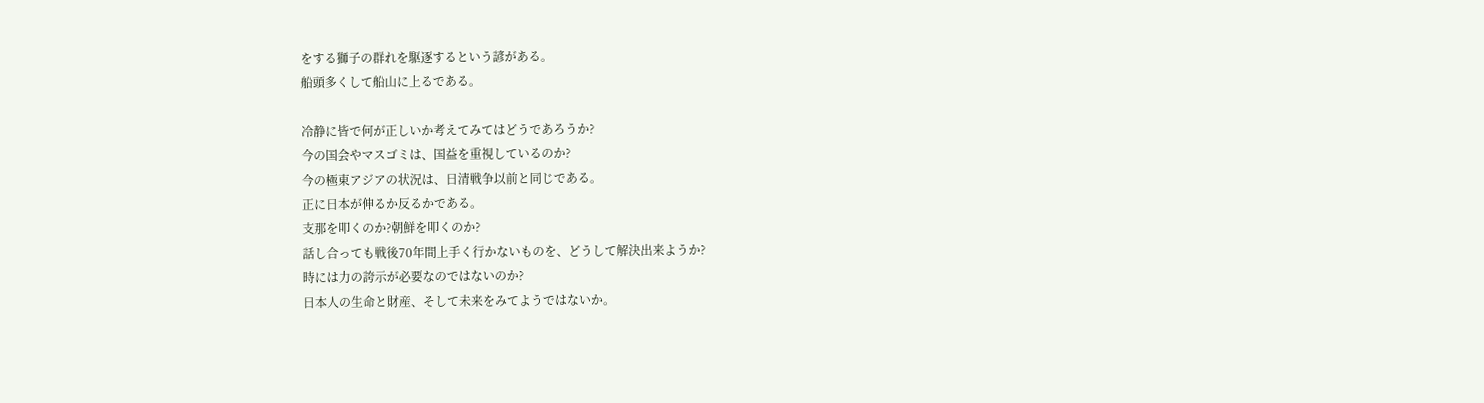をする獅子の群れを駆逐するという諺がある。
船頭多くして船山に上るである。

冷静に皆で何が正しいか考えてみてはどうであろうか?
今の国会やマスゴミは、国益を重視しているのか?
今の極東アジアの状況は、日清戦争以前と同じである。
正に日本が伸るか反るかである。
支那を叩くのか?朝鮮を叩くのか?
話し合っても戦後70年間上手く行かないものを、どうして解決出来ようか?
時には力の誇示が必要なのではないのか?
日本人の生命と財産、そして未来をみてようではないか。